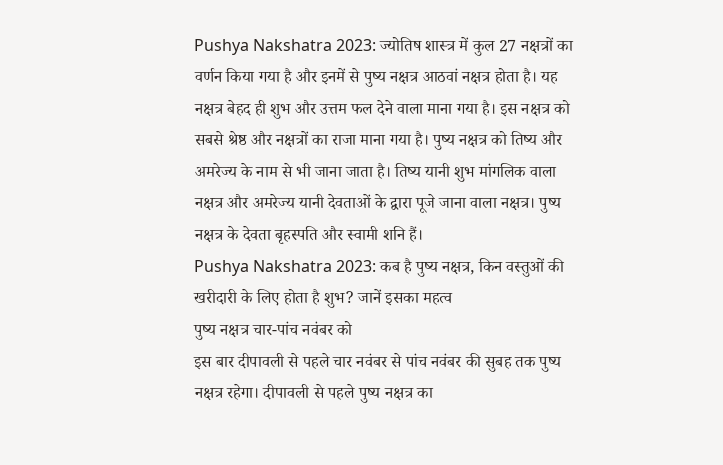Pushya Nakshatra 2023: ज्योतिष शास्त्र में कुल 27 नक्षत्रों का वर्णन किया गया है और इनमें से पुष्य नक्षत्र आठवां नक्षत्र होता है। यह नक्षत्र बेहद ही शुभ और उत्तम फल देने वाला माना गया है। इस नक्षत्र को सबसे श्रेष्ठ और नक्षत्रों का राजा माना गया है। पुष्य नक्षत्र को तिष्य और अमरेज्य के नाम से भी जाना जाता है। तिष्य यानी शुभ मांगलिक वाला नक्षत्र और अमरेज्य यानी देवताओं के द्वारा पूजे जाना वाला नक्षत्र। पुष्य नक्षत्र के देवता बृहस्पति और स्वामी शनि हैं।
Pushya Nakshatra 2023: कब है पुष्य नक्षत्र, किन वस्तुओं की खरीदारी के लिए होता है शुभ? जानें इसका महत्व
पुष्य नक्षत्र चार-पांच नवंबर को
इस बार दीपावली से पहले चार नवंबर से पांच नवंबर की सुबह तक पुष्य नक्षत्र रहेगा। दीपावली से पहले पुष्य नक्षत्र का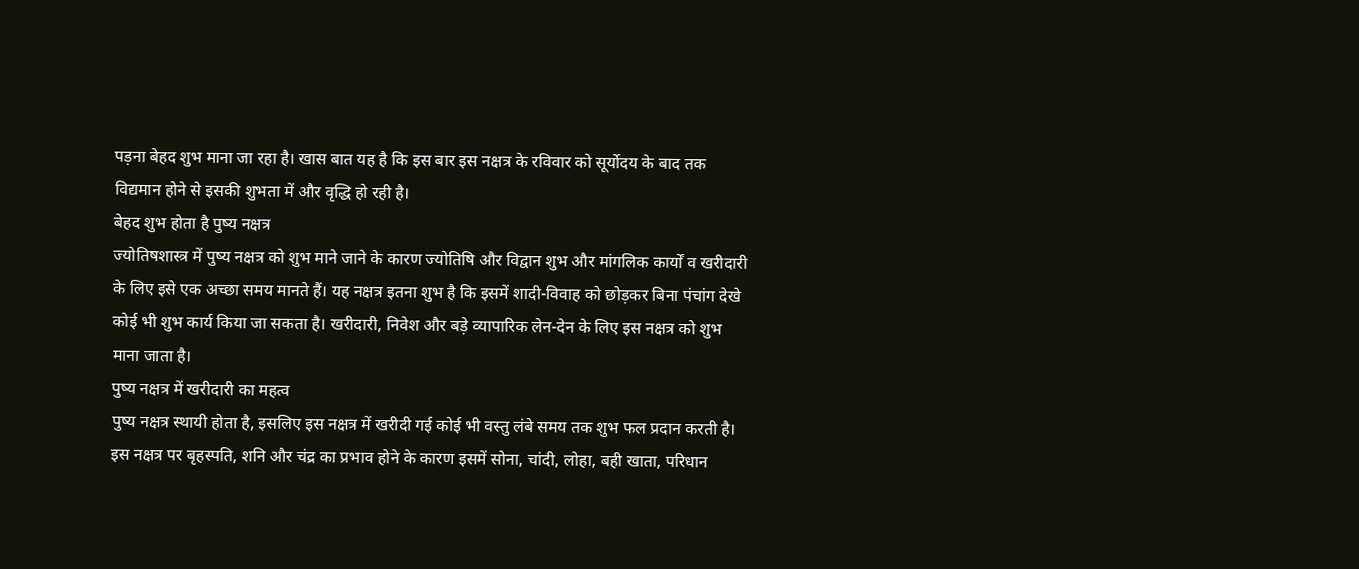पड़ना बेहद शुभ माना जा रहा है। खास बात यह है कि इस बार इस नक्षत्र के रविवार को सूर्योदय के बाद तक विद्यमान होने से इसकी शुभता में और वृद्धि हो रही है।
बेहद शुभ होता है पुष्य नक्षत्र
ज्योतिषशास्त्र में पुष्य नक्षत्र को शुभ माने जाने के कारण ज्योतिषि और विद्वान शुभ और मांगलिक कार्यों व खरीदारी के लिए इसे एक अच्छा समय मानते हैं। यह नक्षत्र इतना शुभ है कि इसमें शादी-विवाह को छोड़कर बिना पंचांग देखे कोई भी शुभ कार्य किया जा सकता है। खरीदारी, निवेश और बड़े व्यापारिक लेन-देन के लिए इस नक्षत्र को शुभ माना जाता है।
पुष्य नक्षत्र में खरीदारी का महत्व
पुष्य नक्षत्र स्थायी होता है, इसलिए इस नक्षत्र में खरीदी गई कोई भी वस्तु लंबे समय तक शुभ फल प्रदान करती है। इस नक्षत्र पर बृहस्पति, शनि और चंद्र का प्रभाव होने के कारण इसमें सोना, चांदी, लोहा, बही खाता, परिधान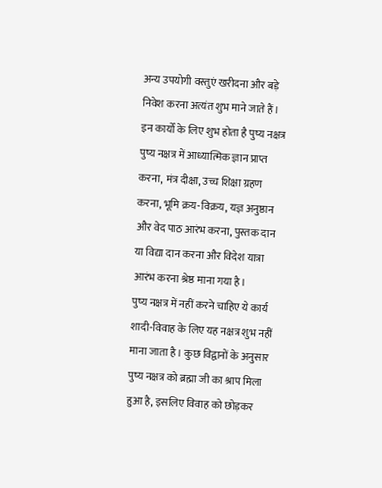अन्य उपयोगी वस्तुएं खरीदना और बड़े निवेश करना अत्यंत शुभ माने जाते हैं।
इन कार्यों के लिए शुभ होता है पुष्य नक्षत्र
पुष्य नक्षत्र में आध्यात्मिक ज्ञान प्राप्त करना, मंत्र दीक्षा, उच्च शिक्षा ग्रहण करना, भूमि क्रय-विक्रय, यज्ञ अनुष्ठान और वेद पाठ आरंभ करना, पुस्तक दान या विद्या दान करना और विदेश यात्रा आरंभ करना श्रेष्ठ माना गया है।
पुष्य नक्षत्र में नहीं करने चाहिए ये कार्य
शादी-विवाह के लिए यह नक्षत्र शुभ नहीं माना जाता है। कुछ विद्वानों के अनुसार पुष्य नक्षत्र को ब्रह्मा जी का श्राप मिला हुआ है, इसलिए विवाह को छोड़कर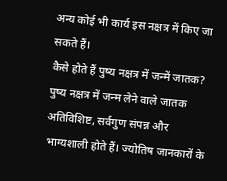अन्य कोई भी कार्य इस नक्षत्र में किए जा सकते हैं।
कैसे होते हैं पुष्य नक्षत्र में जन्में जातक?
पुष्य नक्षत्र में जन्म लेने वाले जातक अतिविशिष्ट, सर्वगुण संपन्न और भाग्यशाली होते हैं। ज्योतिष जानकारों के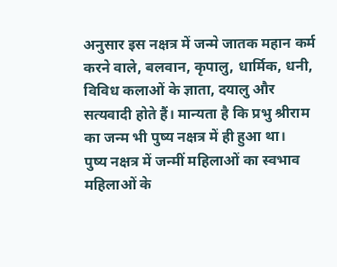अनुसार इस नक्षत्र में जन्मे जातक महान कर्म करने वाले, बलवान, कृपालु, धार्मिक, धनी, विविध कलाओं के ज्ञाता, दयालु और सत्यवादी होते हैं। मान्यता है कि प्रभु श्रीराम का जन्म भी पुष्य नक्षत्र में ही हुआ था।
पुष्य नक्षत्र में जन्मीं महिलाओं का स्वभाव
महिलाओं के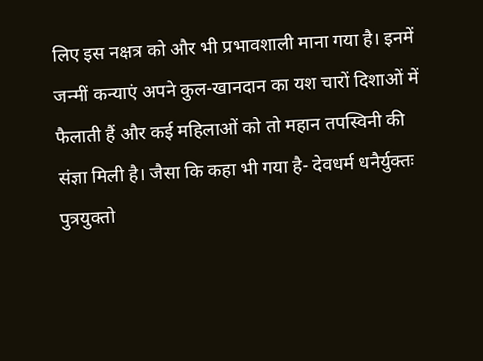लिए इस नक्षत्र को और भी प्रभावशाली माना गया है। इनमें जन्मीं कन्याएं अपने कुल-खानदान का यश चारों दिशाओं में फैलाती हैं और कई महिलाओं को तो महान तपस्विनी की संज्ञा मिली है। जैसा कि कहा भी गया है- देवधर्म धनैर्युक्तः पुत्रयुक्तो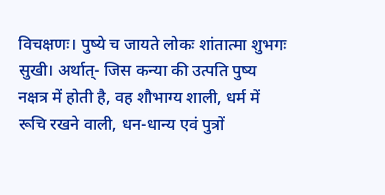विचक्षणः। पुष्ये च जायते लोकः शांतात्मा शुभगः सुखी। अर्थात्- जिस कन्या की उत्पति पुष्य नक्षत्र में होती है, वह शौभाग्य शाली, धर्म में रूचि रखने वाली, धन-धान्य एवं पुत्रों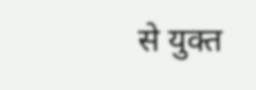से युक्त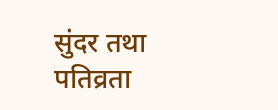सुंदर तथा पतिव्रता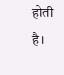होती है।